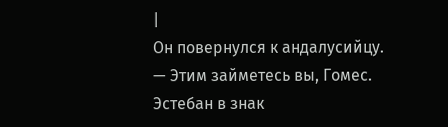|
Он повернулся к андалусийцу.
— Этим займетесь вы, Гомес.
Эстебан в знак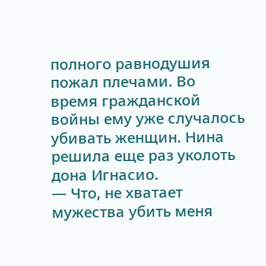полного равнодушия пожал плечами. Во время гражданской войны ему уже случалось убивать женщин. Нина решила еще раз уколоть дона Игнасио.
— Что, не хватает мужества убить меня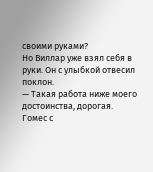своими руками?
Но Виллар уже взял себя в руки. Он с улыбкой отвесил поклон.
— Такая работа ниже моего достоинства, дорогая.
Гомес с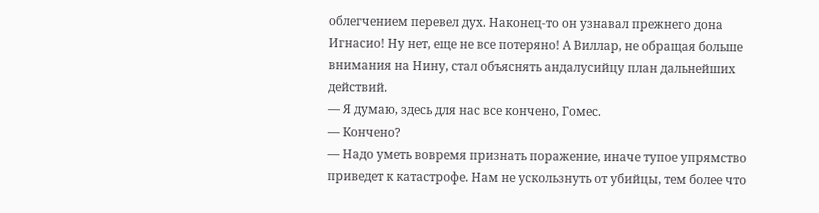облегчением перевел дух. Наконец-то он узнавал прежнего дона Игнасио! Ну нет, еще не все потеряно! А Виллар, не обращая больше внимания на Нину, стал объяснять андалусийцу план дальнейших действий.
— Я думаю, здесь для нас все кончено, Гомес.
— Кончено?
— Надо уметь вовремя признать поражение, иначе тупое упрямство приведет к катастрофе. Нам не ускользнуть от убийцы, тем более что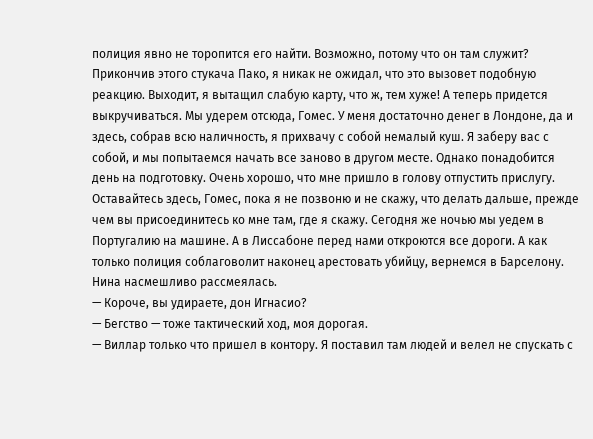полиция явно не торопится его найти. Возможно, потому что он там служит? Прикончив этого стукача Пако, я никак не ожидал, что это вызовет подобную реакцию. Выходит, я вытащил слабую карту, что ж, тем хуже! А теперь придется выкручиваться. Мы удерем отсюда, Гомес. У меня достаточно денег в Лондоне, да и здесь, собрав всю наличность, я прихвачу с собой немалый куш. Я заберу вас с собой, и мы попытаемся начать все заново в другом месте. Однако понадобится день на подготовку. Очень хорошо, что мне пришло в голову отпустить прислугу. Оставайтесь здесь, Гомес, пока я не позвоню и не скажу, что делать дальше, прежде чем вы присоединитесь ко мне там, где я скажу. Сегодня же ночью мы уедем в Португалию на машине. А в Лиссабоне перед нами откроются все дороги. А как только полиция соблаговолит наконец арестовать убийцу, вернемся в Барселону.
Нина насмешливо рассмеялась.
— Короче, вы удираете, дон Игнасио?
— Бегство — тоже тактический ход, моя дорогая.
— Виллар только что пришел в контору. Я поставил там людей и велел не спускать с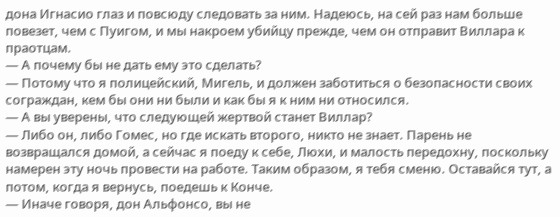дона Игнасио глаз и повсюду следовать за ним. Надеюсь, на сей раз нам больше повезет, чем с Пуигом, и мы накроем убийцу прежде, чем он отправит Виллара к праотцам.
— А почему бы не дать ему это сделать?
— Потому что я полицейский, Мигель, и должен заботиться о безопасности своих сограждан, кем бы они ни были и как бы я к ним ни относился.
— А вы уверены, что следующей жертвой станет Виллар?
— Либо он, либо Гомес, но где искать второго, никто не знает. Парень не возвращался домой, а сейчас я поеду к себе, Люхи, и малость передохну, поскольку намерен эту ночь провести на работе. Таким образом, я тебя сменю. Оставайся тут, а потом, когда я вернусь, поедешь к Конче.
— Иначе говоря, дон Альфонсо, вы не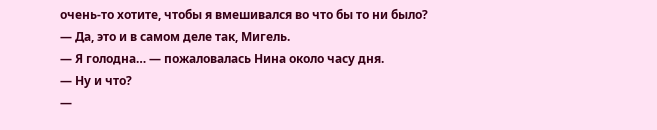очень-то хотите, чтобы я вмешивался во что бы то ни было?
— Да, это и в самом деле так, Мигель.
— Я голодна… — пожаловалась Нина около часу дня.
— Ну и что?
—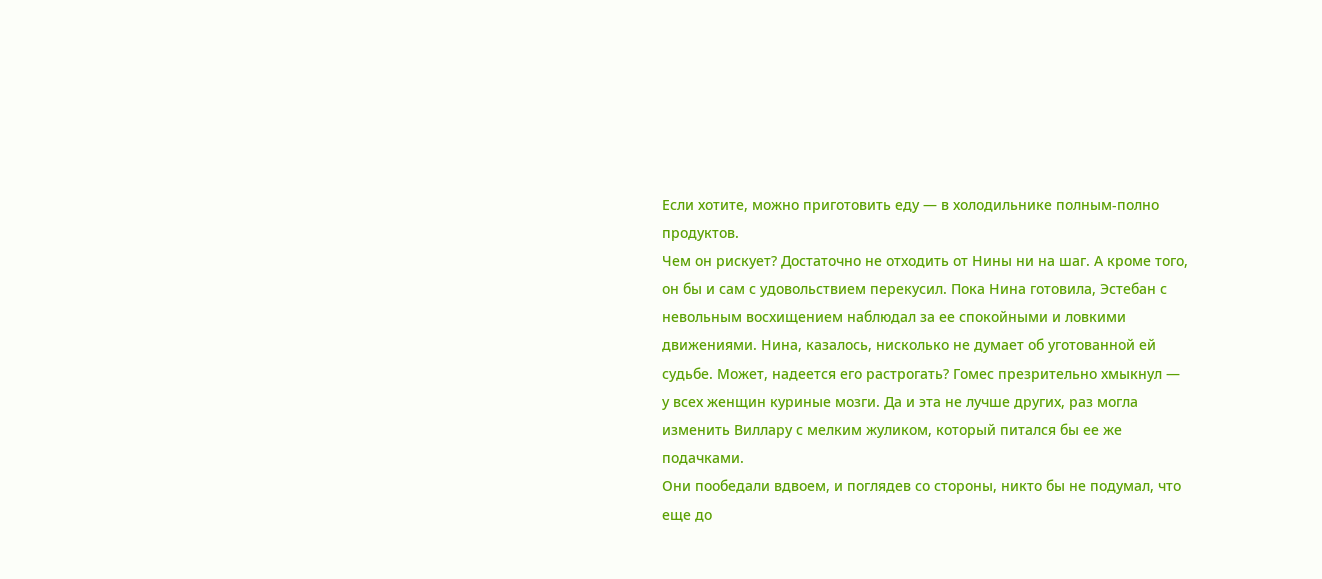Если хотите, можно приготовить еду — в холодильнике полным-полно продуктов.
Чем он рискует? Достаточно не отходить от Нины ни на шаг. А кроме того, он бы и сам с удовольствием перекусил. Пока Нина готовила, Эстебан с невольным восхищением наблюдал за ее спокойными и ловкими движениями. Нина, казалось, нисколько не думает об уготованной ей судьбе. Может, надеется его растрогать? Гомес презрительно хмыкнул — у всех женщин куриные мозги. Да и эта не лучше других, раз могла изменить Виллару с мелким жуликом, который питался бы ее же подачками.
Они пообедали вдвоем, и поглядев со стороны, никто бы не подумал, что еще до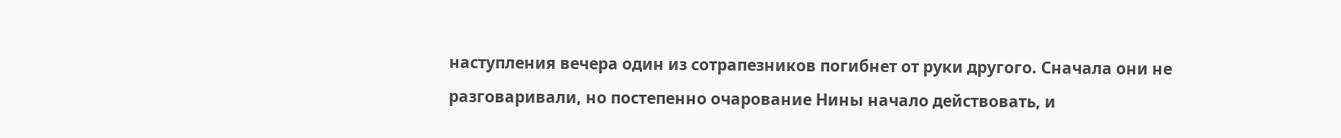наступления вечера один из сотрапезников погибнет от руки другого. Сначала они не разговаривали, но постепенно очарование Нины начало действовать, и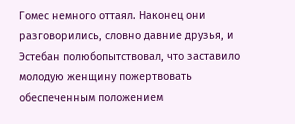Гомес немного оттаял. Наконец они разговорились, словно давние друзья, и Эстебан полюбопытствовал, что заставило молодую женщину пожертвовать обеспеченным положением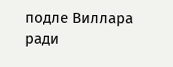подле Виллара ради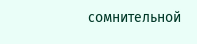сомнительной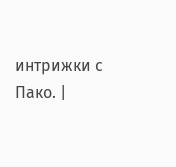интрижки с Пако. |